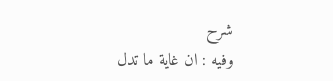شرح
وفيه : ان غاية ما تدل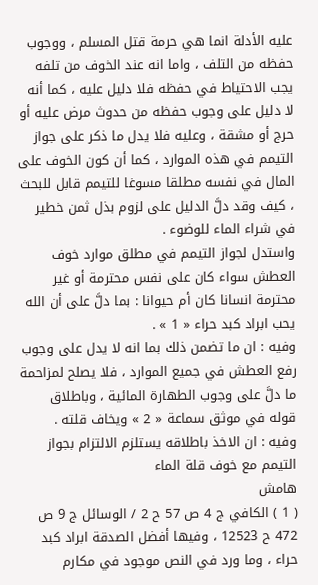عليه الأدلة انما هي حرمة قتل المسلم ، ووجوب حفظه من التلف ، واما انه عند الخوف من تلفه يجب الاحتياط في حفظه فلا دليل عليه ، كما أنه لا دليل على وجوب حفظه من حدوث مرض عليه أو حرج أو مشقة ، وعليه فلا يدل ما ذكر على جواز التيمم في هذه الموارد ، كما أن كون الخوف على المال في نفسه مطلقا مسوغا للتيمم قابل للبحث ، كيف وقد دلَّ الدليل على لزوم بذل ثمن خطير في شراء الماء للوضوء .
واستدل لجواز التيمم في مطلق موارد خوف العطش سواء كان على نفس محترمة أو غير محترمة انسانا كان أم حيوانا : بما دلَّ على أن الله يحب ابراد كبد حراء « 1 » .
وفيه : ان ما تضمن ذلك بما انه لا يدل على وجوب رفع العطش في جميع الموارد ، فلا يصلح لمزاحمة ما دلَّ على وجوب الطهارة المائية ، وباطلاق قوله في موثق سماعة « 2 » ويخاف قلته .
وفيه : ان الاخذ باطلاقه يستلزم الالتزام بجواز التيمم مع خوف قلة الماء
هامش
( 1 ) الكافي ج 4 ص 57 ح 2 / الوسائل ج 9 ص 472 ح 12523 ، وفيها أفضل الصدقة ابراد كبد حراء ، وما ورد في النص موجود في مكارم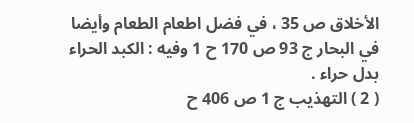الأخلاق ص 35 ، في فضل اطعام الطعام وأيضا في البحار ج 93 ص 170 ح 1 وفيه : الكبد الحراء بدل حراء .
( 2 ) التهذيب ج 1 ص 406 ح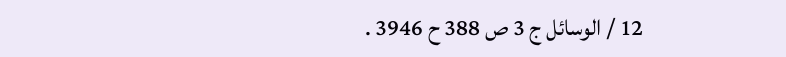12 / الوسائل ج 3 ص 388 ح 3946 .